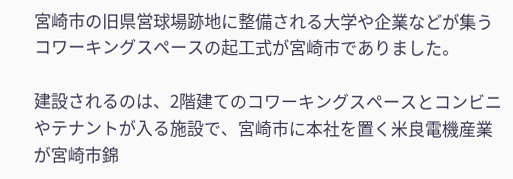宮崎市の旧県営球場跡地に整備される大学や企業などが集うコワーキングスペースの起工式が宮崎市でありました。

建設されるのは、2階建てのコワーキングスペースとコンビニやテナントが入る施設で、宮崎市に本社を置く米良電機産業が宮崎市錦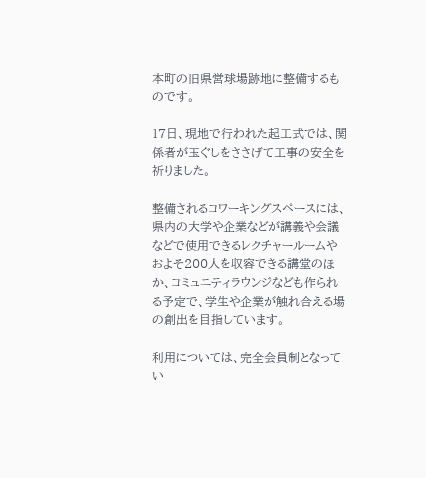本町の旧県営球場跡地に整備するものです。

17日、現地で行われた起工式では、関係者が玉ぐしをささげて工事の安全を祈りました。

整備されるコワーキングスペースには、県内の大学や企業などが講義や会議などで使用できるレクチャールームやおよそ200人を収容できる講堂のほか、コミュニティラウンジなども作られる予定で、学生や企業が触れ合える場の創出を目指しています。

利用については、完全会員制となってい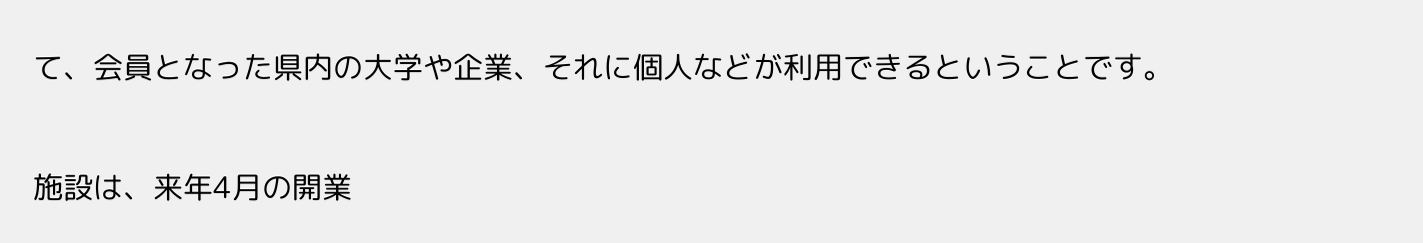て、会員となった県内の大学や企業、それに個人などが利用できるということです。

施設は、来年4月の開業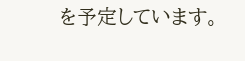を予定しています。